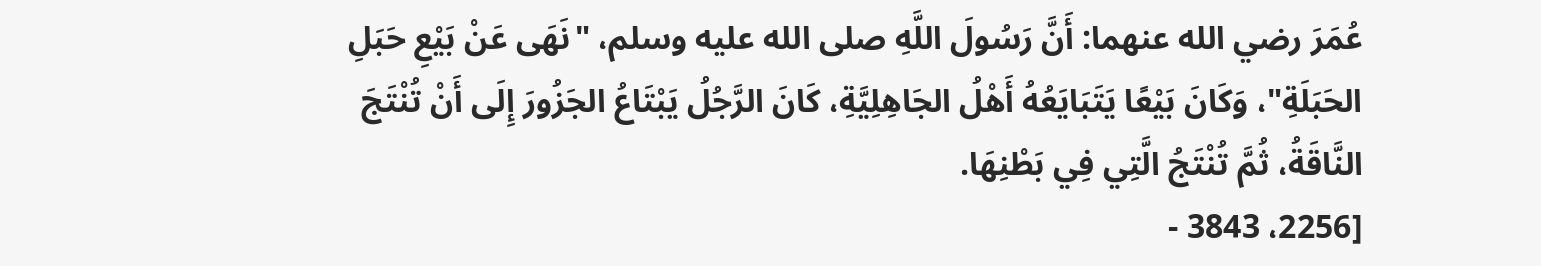عُمَرَ رضي الله عنهما: أَنَّ رَسُولَ اللَّهِ صلى الله عليه وسلم، "نَهَى عَنْ بَيْعِ حَبَلِ الحَبَلَةِ"، وَكَانَ بَيْعًا يَتَبَايَعُهُ أَهْلُ الجَاهِلِيَّةِ، كَانَ الرَّجُلُ يَبْتَاعُ الجَزُورَ إِلَى أَنْ تُنْتَجَ النَّاقَةُ، ثُمَّ تُنْتَجُ الَّتِي فِي بَطْنِهَا.
[2256، 3843 -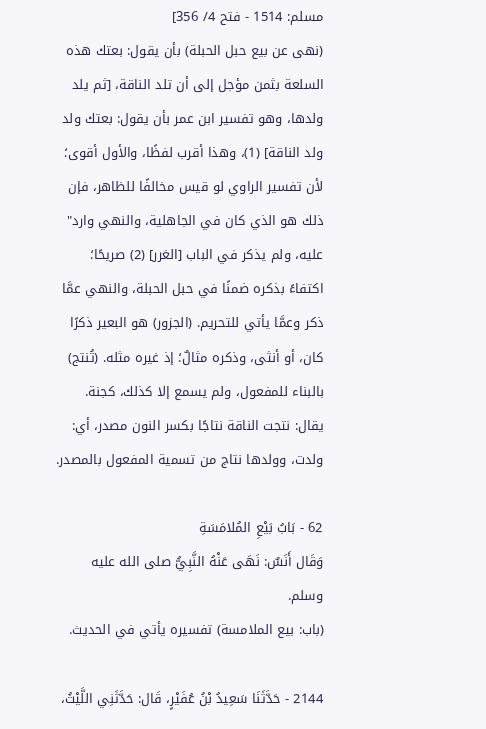مسلم: 1514 - فتح 4/ 356]
(نهى عن بيع حبل الحبلة) بأن يقول: بعتك هذه السلعة بثمن مؤجل إلى أن تلد الناقة، [ثم يلد ولدها، وهو تفسير ابن عمر بأن يقول: بعتك ولد ولد الناقة] (1)، وهذا أقرب لفظًا، والأول أقوى؛ لأن تفسير الراوي لو قيس مخالفًا للظاهر، فإن ذلك هو الذي كان في الجاهلية، والنهي وارد" عليه، ولم يذكر في الباب [الغرر] (2) صريحًا؛ اكتفاءً بذكره ضمنًا في حبل الحبلة، والنهي عمَّا ذكر وعمَّا يأتي للتحريم. (الجزور) هو البعير ذكرًا كان، أو أنثى، وذكره مثالٌ؛ إذ غيره مثله. (تُنتج) بالبناء للمفعول، ولم يسمع إلا كذلك، كجنة. يقال: نتجت الناقة نتاجًا بكسر النون مصدر، أي: ولدت، وولدها نتاج من تسمية المفعول بالمصدر.

62 - بَابُ بَيْعِ المُلامَسَةِ
وَقَال أَنَسٌ: نَهَى عَنْهُ النَّبِيُّ صلى الله عليه وسلم.
(باب: بيع الملامسة) تفسيره يأتي في الحديث.

2144 - حَدَّثَنَا سَعِيدُ بْنُ عُفَيْرٍ، قَال: حَدَّثَنِي اللَّيْثُ،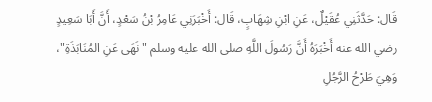قَال: حَدَّثَنِي عُقَيْلٌ، عَنِ ابْنِ شِهَابٍ، قَال: أَخْبَرَنِي عَامِرُ بْنُ سَعْدٍ، أَنَّ أَبَا سَعِيدٍ رضي الله عنه أَخْبَرَهُ أَنَّ رَسُولَ اللَّهِ صلى الله عليه وسلم "نَهَى عَنِ المُنَابَذَةِ"، وَهِيَ طَرْحُ الرَّجُلِ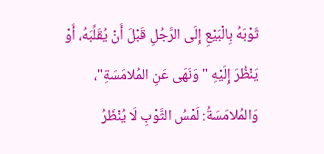ثَوْبَهُ بِالْبَيْعِ إِلَى الرَّجُلِ قَبْلَ أَنْ يُقَلِّبَهُ، أَوْ يَنْظُرَ إِلَيْهِ "وَنَهَى عَنِ المُلامَسَةِ"، وَالمُلامَسَةُ: لَمْسُ الثَّوْبِ لَا يُنْظَرُ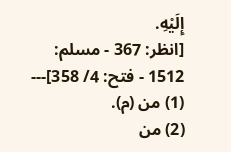إِلَيْهِ.
[انظر: 367 - مسلم: 1512 - فتح: 4/ 358]---
(1) من (م).
(2) من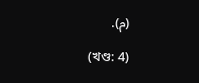(م).

(খণ্ড: 4)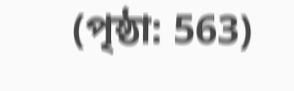(পৃষ্ঠা: 563)